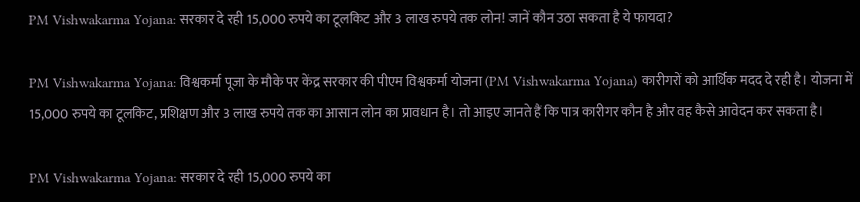PM Vishwakarma Yojana: सरकार दे रही 15,000 रुपये का टूलकिट और 3 लाख रुपये तक लोन! जानें कौन उठा सकता है ये फायदा?

PM Vishwakarma Yojana: विश्वकर्मा पूजा के मौके पर केंद्र सरकार की पीएम विश्वकर्मा योजना (PM Vishwakarma Yojana) कारीगरों को आर्थिक मदद दे रही है। योजना में 15,000 रुपये का टूलकिट, प्रशिक्षण और 3 लाख रुपये तक का आसान लोन का प्रावधान है। तो आइए जानते हैं कि पात्र कारीगर कौन है और वह कैसे आवेदन कर सकता है।

PM Vishwakarma Yojana: सरकार दे रही 15,000 रुपये का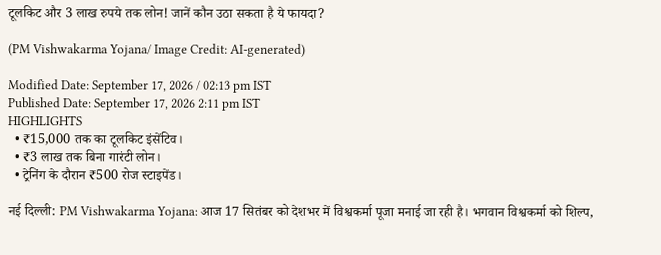टूलकिट और 3 लाख रुपये तक लोन! जानें कौन उठा सकता है ये फायदा?

(PM Vishwakarma Yojana/ Image Credit: AI-generated)

Modified Date: September 17, 2026 / 02:13 pm IST
Published Date: September 17, 2026 2:11 pm IST
HIGHLIGHTS
  • ₹15,000 तक का टूलकिट इंसेंटिव।
  • ₹3 लाख तक बिना गारंटी लोन।
  • ट्रेनिंग के दौरान ₹500 रोज स्टाइपेंड।

नई दिल्ली: PM Vishwakarma Yojana: आज 17 सितंबर को देशभर में विश्वकर्मा पूजा मनाई जा रही है। भगवान विश्वकर्मा को शिल्प,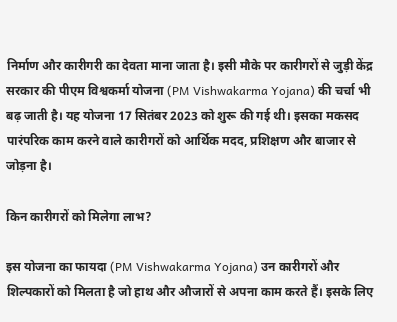निर्माण और कारीगरी का देवता माना जाता है। इसी मौके पर कारीगरों से जुड़ी केंद्र सरकार की पीएम विश्वकर्मा योजना (PM Vishwakarma Yojana) की चर्चा भी बढ़ जाती है। यह योजना 17 सितंबर 2023 को शुरू की गई थी। इसका मकसद पारंपरिक काम करने वाले कारीगरों को आर्थिक मदद, प्रशिक्षण और बाजार से जोड़ना है।

किन कारीगरों को मिलेगा लाभ?

इस योजना का फायदा (PM Vishwakarma Yojana) उन कारीगरों और शिल्पकारों को मिलता है जो हाथ और औजारों से अपना काम करते हैं। इसके लिए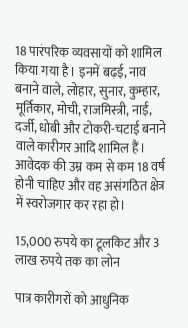18 पारंपरिक व्यवसायों को शामिल किया गया है। इनमें बढ़ई, नाव बनाने वाले, लोहार, सुनार, कुम्हार, मूर्तिकार, मोची, राजमिस्त्री, नाई, दर्जी, धोबी और टोकरी-चटाई बनाने वाले कारीगर आदि शामिल हैं। आवेदक की उम्र कम से कम 18 वर्ष होनी चाहिए और वह असंगठित क्षेत्र में स्वरोजगार कर रहा हो।

15,000 रुपये का टूलकिट और 3 लाख रुपये तक का लोन

पात्र कारीगरों को आधुनिक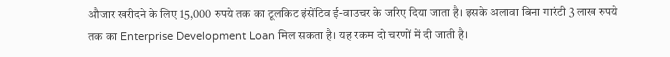औजार खरीदने के लिए 15,000 रुपये तक का टूलकिट इंसेंटिव ई-वाउचर के जरिए दिया जाता है। इसके अलावा बिना गारंटी 3 लाख रुपये तक का Enterprise Development Loan मिल सकता है। यह रकम दो चरणों में दी जाती है।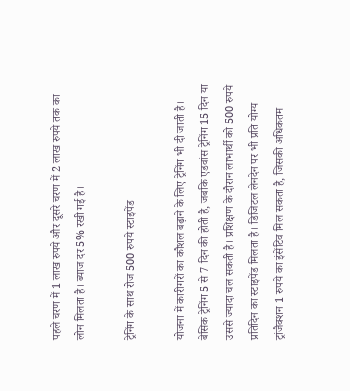पहले चरण में 1 लाख रुपये और दूसरे चरण में 2 लाख रुपये तक का लोन मिलता है। ब्याज दर 5% रखी गई है।

ट्रेनिंग के साथ रोज 500 रुपये स्टाइपेंड

योजना में कारीगरों का कौशल बढ़ाने के लिए ट्रेनिंग भी दी जाती है। बेसिक ट्रेनिंग 5 से 7 दिन की होती है, जबकि एडवांस ट्रेनिंग 15 दिन या उससे ज्यादा चल सकती है। प्रशिक्षण के दौरान लाभार्थी को 500 रुपये प्रतिदिन का स्टाइपेंड मिलता है। डिजिटल लेनदेन पर भी प्रति योग्य ट्रांजैक्शन 1 रुपये का इंसेंटिव मिल सकता है, जिसकी अधिकतम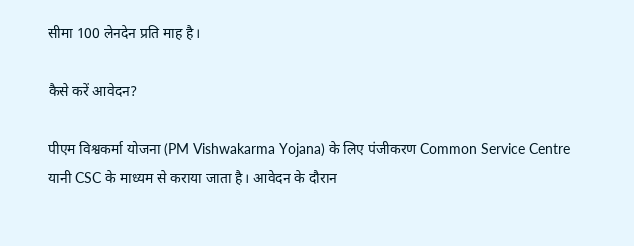सीमा 100 लेनदेन प्रति माह है।

कैसे करें आवेदन?

पीएम विश्वकर्मा योजना (PM Vishwakarma Yojana) के लिए पंजीकरण Common Service Centre यानी CSC के माध्यम से कराया जाता है। आवेदन के दौरान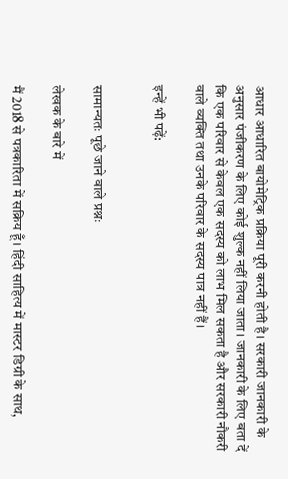आधार आधारित बायोमेट्रिक प्रक्रिया पूरी करनी होती है। सरकारी जानकारी के अनुसार पंजीकरण के लिए कोई शुल्क नहीं लिया जाता। जानकारी के लिए बता दें कि एक परिवार से केवल एक सदस्य को लाभ मिल सकता है और सरकारी नौकरी वाले व्यक्ति तथा उनके परिवार के सदस्य पात्र नहीं हैं।

इन्हें भी पढ़ें:


सामान्यतः पूछे जाने वाले प्रश्नः

लेखक के बारे में

मैं 2018 से पत्रकारिता में सक्रिय हूँ। हिंदी साहित्य में मास्टर डिग्री के साथ,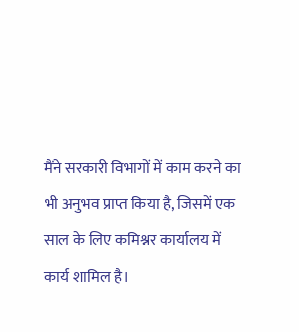मैंने सरकारी विभागों में काम करने का भी अनुभव प्राप्त किया है, जिसमें एक साल के लिए कमिश्नर कार्यालय में कार्य शामिल है।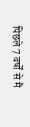पिछले 7 वर्षों से मैं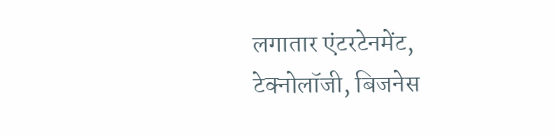लगातार एंटरटेनमेंट, टेक्नोलॉजी, बिजनेस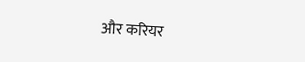और करियर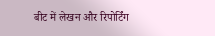बीट में लेखन और रिपोर्टिंग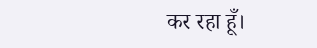कर रहा हूँ।